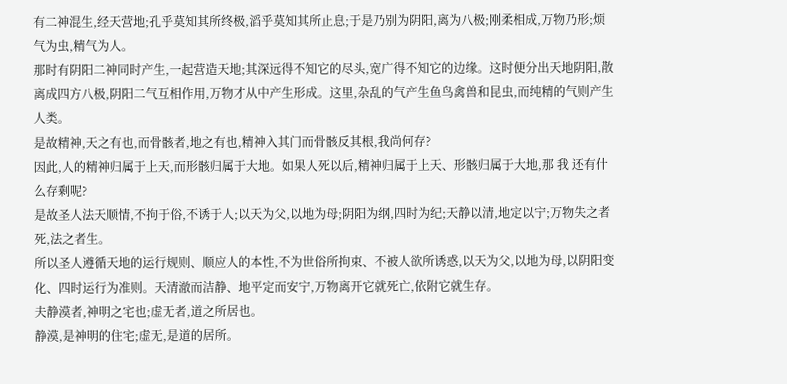有二神混生,经天营地;孔乎莫知其所终极,滔乎莫知其所止息;于是乃别为阴阳,离为八极;刚柔相成,万物乃形;烦气为虫,精气为人。
那时有阴阳二神同时产生,一起营造天地;其深远得不知它的尽头,宽广得不知它的边缘。这时便分出天地阴阳,散离成四方八极,阴阳二气互相作用,万物才从中产生形成。这里,杂乱的气产生鱼鸟禽兽和昆虫,而纯精的气则产生人类。
是故精神,天之有也,而骨骸者,地之有也,精神入其门而骨骸反其根,我尚何存?
因此,人的精神归属于上天,而形骸归属于大地。如果人死以后,精神归属于上天、形骸归属于大地,那 我 还有什么存剩呢?
是故圣人法天顺情,不拘于俗,不诱于人;以天为父,以地为母;阴阳为纲,四时为纪;天静以清,地定以宁;万物失之者死,法之者生。
所以圣人遵循天地的运行规则、顺应人的本性,不为世俗所拘束、不被人欲所诱惑,以天为父,以地为母,以阴阳变化、四时运行为准则。天清澈而洁静、地平定而安宁,万物离开它就死亡,依附它就生存。
夫静漠者,神明之宅也;虚无者,道之所居也。
静漠,是神明的住宅;虚无,是道的居所。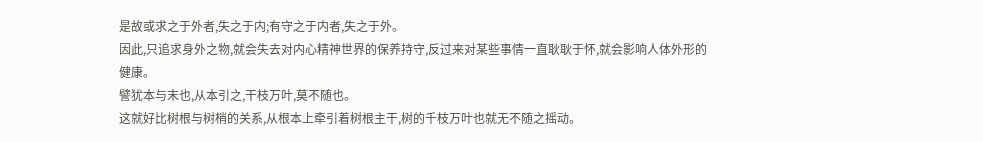是故或求之于外者,失之于内;有守之于内者,失之于外。
因此,只追求身外之物,就会失去对内心精神世界的保养持守,反过来对某些事情一直耿耿于怀,就会影响人体外形的健康。
譬犹本与末也,从本引之,干枝万叶,莫不随也。
这就好比树根与树梢的关系,从根本上牵引着树根主干,树的千枝万叶也就无不随之摇动。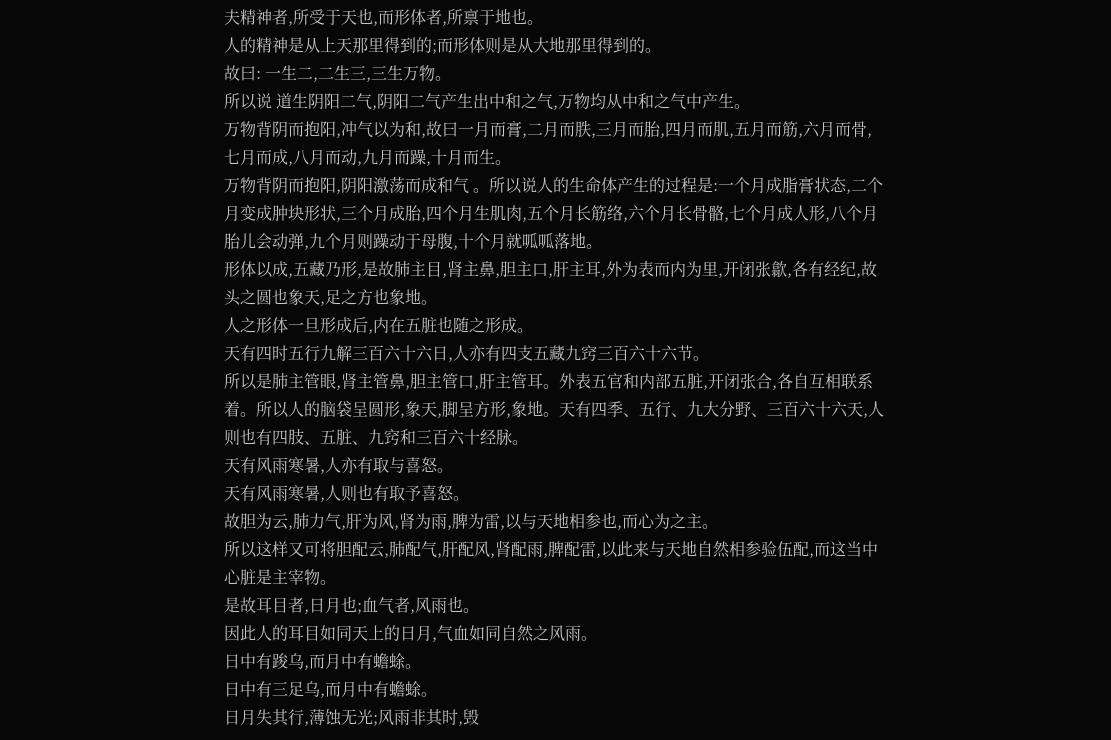夫精神者,所受于天也,而形体者,所禀于地也。
人的精神是从上天那里得到的;而形体则是从大地那里得到的。
故曰: 一生二,二生三,三生万物。
所以说 道生阴阳二气,阴阳二气产生出中和之气,万物均从中和之气中产生。
万物背阴而抱阳,冲气以为和,故曰一月而膏,二月而胅,三月而胎,四月而肌,五月而筋,六月而骨,七月而成,八月而动,九月而躁,十月而生。
万物背阴而抱阳,阴阳激荡而成和气 。所以说人的生命体产生的过程是:一个月成脂膏状态,二个月变成肿块形状,三个月成胎,四个月生肌肉,五个月长筋络,六个月长骨骼,七个月成人形,八个月胎儿会动弹,九个月则躁动于母腹,十个月就呱呱落地。
形体以成,五藏乃形,是故肺主目,肾主鼻,胆主口,肝主耳,外为表而内为里,开闭张歙,各有经纪,故头之圆也象天,足之方也象地。
人之形体一旦形成后,内在五脏也随之形成。
天有四时五行九解三百六十六日,人亦有四支五藏九窍三百六十六节。
所以是肺主管眼,肾主管鼻,胆主管口,肝主管耳。外表五官和内部五脏,开闭张合,各自互相联系着。所以人的脑袋呈圆形,象天,脚呈方形,象地。天有四季、五行、九大分野、三百六十六天,人则也有四肢、五脏、九窍和三百六十经脉。
天有风雨寒暑,人亦有取与喜怒。
天有风雨寒暑,人则也有取予喜怒。
故胆为云,肺力气,肝为风,肾为雨,脾为雷,以与天地相参也,而心为之主。
所以这样又可将胆配云,肺配气,肝配风,肾配雨,脾配雷,以此来与天地自然相参验伍配,而这当中心脏是主宰物。
是故耳目者,日月也;血气者,风雨也。
因此人的耳目如同天上的日月,气血如同自然之风雨。
日中有踆乌,而月中有蟾蜍。
日中有三足乌,而月中有蟾蜍。
日月失其行,薄蚀无光;风雨非其时,毁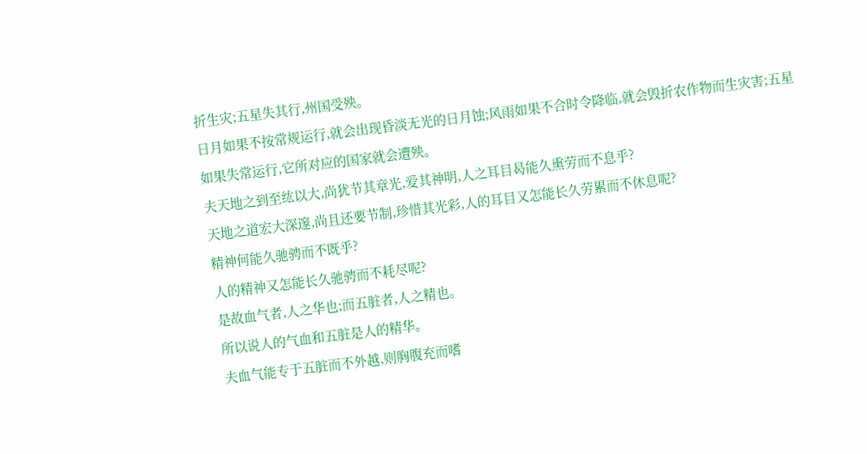折生灾;五星失其行,州国受殃。
日月如果不按常规运行,就会出现昏淡无光的日月蚀;风雨如果不合时令降临,就会毁折农作物而生灾害;五星如果失常运行,它所对应的国家就会遭殃。
夫天地之到至纮以大,尚犹节其章光,爱其神明,人之耳目曷能久熏劳而不息乎?
天地之道宏大深邃,尚且还要节制,珍惜其光彩,人的耳目又怎能长久劳累而不休息呢?
精神何能久驰骋而不既乎?
人的精神又怎能长久驰骋而不耗尽呢?
是故血气者,人之华也;而五脏者,人之精也。
所以说人的气血和五脏是人的精华。
夫血气能专于五脏而不外越,则胸腹充而嗜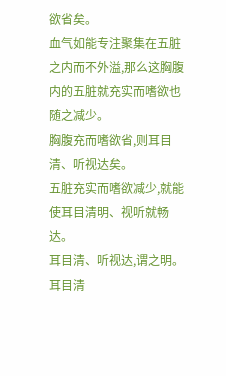欲省矣。
血气如能专注聚集在五脏之内而不外溢,那么这胸腹内的五脏就充实而嗜欲也随之减少。
胸腹充而嗜欲省,则耳目清、听视达矣。
五脏充实而嗜欲减少,就能使耳目清明、视听就畅达。
耳目清、听视达,谓之明。
耳目清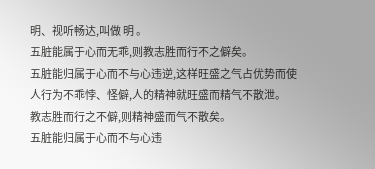明、视听畅达,叫做 明 。
五脏能属于心而无乖,则教志胜而行不之僻矣。
五脏能归属于心而不与心违逆,这样旺盛之气占优势而使人行为不乖悖、怪僻,人的精神就旺盛而精气不散泄。
教志胜而行之不僻,则精神盛而气不散矣。
五脏能归属于心而不与心违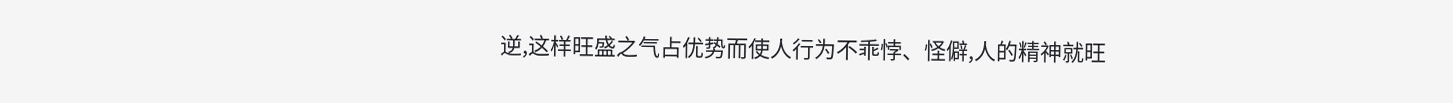逆,这样旺盛之气占优势而使人行为不乖悖、怪僻,人的精神就旺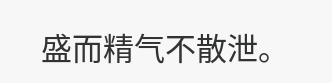盛而精气不散泄。